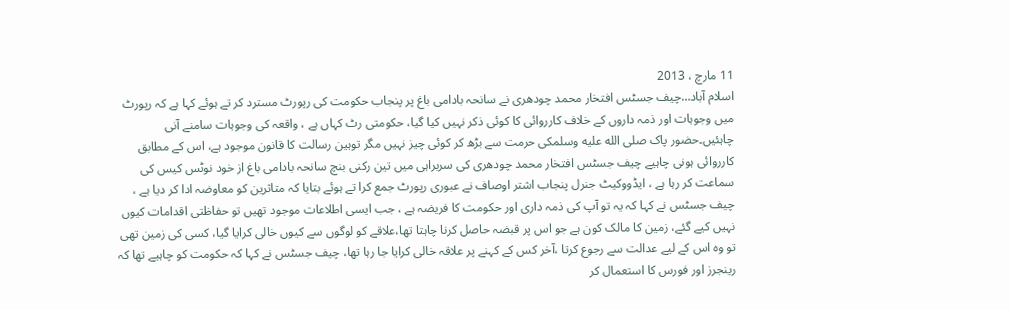11 مارچ ، 2013
اسلام آباد…چیف جسٹس افتخار محمد چودھری نے سانحہ بادامی باغ پر پنجاب حکومت کی رپورٹ مسترد کر تے ہوئے کہا ہے کہ رپورٹ میں وجوہات اور ذمہ داروں کے خلاف کارروائی کا کوئی ذکر نہیں کیا گیا، حکومتی رٹ کہاں ہے ، واقعہ کی وجوہات سامنے آنی چاہئیں۔حضور پاک صلى الله عليه وسلمکی حرمت سے بڑھ کر کوئی چیز نہیں مگر توہین رسالت کا قانون موجود ہے، اس کے مطابق کارروائی ہونی چاہیے چیف جسٹس افتخار محمد چودھری کی سربراہی میں تین رکنی بنچ سانحہ بادامی باغ از خود نوٹس کیس کی سماعت کر رہا ہے ، ایڈووکیٹ جنرل پنجاب اشتر اوصاف نے عبوری رپورٹ جمع کرا تے ہوئے بتایا کہ متاثرین کو معاوضہ ادا کر دیا ہے ، چیف جسٹس نے کہا کہ یہ تو آپ کی ذمہ داری اور حکومت کا فریضہ ہے ، جب ایسی اطلاعات موجود تھیں تو حفاظتی اقدامات کیوں نہیں کیے گئے، زمین کا مالک کون ہے جو اس پر قبضہ حاصل کرنا چاہتا تھا،علاقے کو لوگوں سے کیوں خالی کرایا گیا، کسی کی زمین تھی تو وہ اس کے لیے عدالت سے رجوع کرتا ،آخر کس کے کہنے پر علاقہ خالی کرایا جا رہا تھا، چیف جسٹس نے کہا کہ حکومت کو چاہیے تھا کہ رینجرز اور فورس کا استعمال کر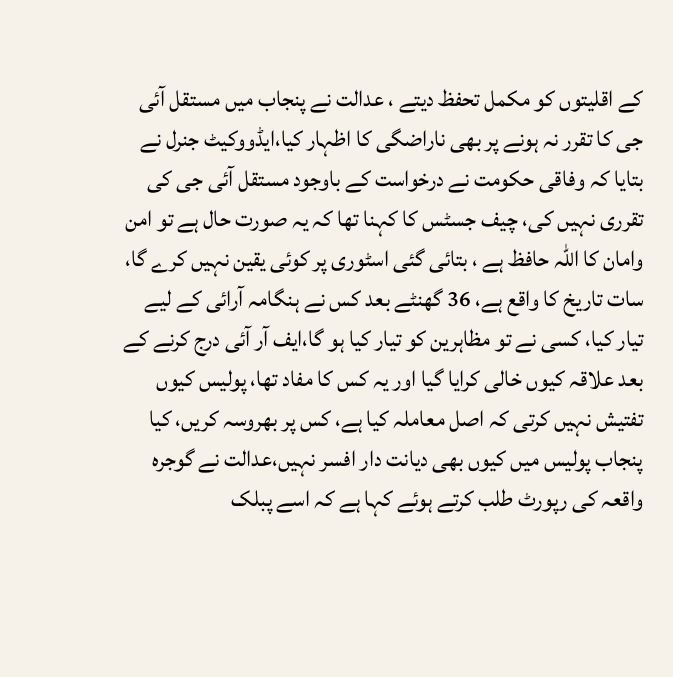کے اقلیتوں کو مکمل تحفظ دیتے ، عدالت نے پنجاب میں مستقل آئی جی کا تقرر نہ ہونے پر بھی ناراضگی کا اظہار کیا،ایڈووکیٹ جنرل نے بتایا کہ وفاقی حکومت نے درخواست کے باوجود مستقل آئی جی کی تقرری نہیں کی، چیف جسٹس کا کہنا تھا کہ یہ صورت حال ہے تو امن وامان کا اللہ حافظ ہے ، بتائی گئی اسٹوری پر کوئی یقین نہیں کرے گا، سات تاریخ کا واقع ہے، 36 گھنٹے بعد کس نے ہنگامہ آرائی کے لیے تیار کیا، کسی نے تو مظاہرین کو تیار کیا ہو گا،ایف آر آئی درج کرنے کے بعد علاقہ کیوں خالی کرایا گیا اور یہ کس کا مفاد تھا، پولیس کیوں تفتیش نہیں کرتی کہ اصل معاملہ کیا ہے، کس پر بھروسہ کریں، کیا پنجاب پولیس میں کیوں بھی دیانت دار افسر نہیں،عدالت نے گوجرہ واقعہ کی رپورٹ طلب کرتے ہوئے کہا ہے کہ اسے پبلک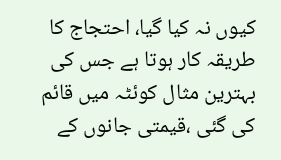کیوں نہ کیا گیا، احتجاج کا طریقہ کار ہوتا ہے جس کی بہترین مثال کوئٹہ میں قائم کی گئی ،قیمتی جانوں کے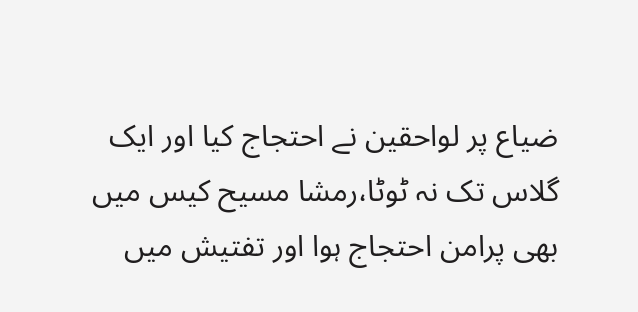ضیاع پر لواحقین نے احتجاج کیا اور ایک گلاس تک نہ ٹوٹا،رمشا مسیح کیس میں بھی پرامن احتجاج ہوا اور تفتیش میں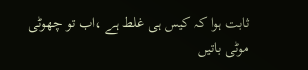ثابت ہوا کہ کیس ہی غلط ہے ،اب تو چھوٹی موٹی باتیں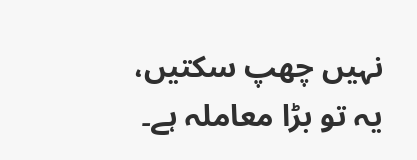نہیں چھپ سکتیں، یہ تو بڑا معاملہ ہے۔